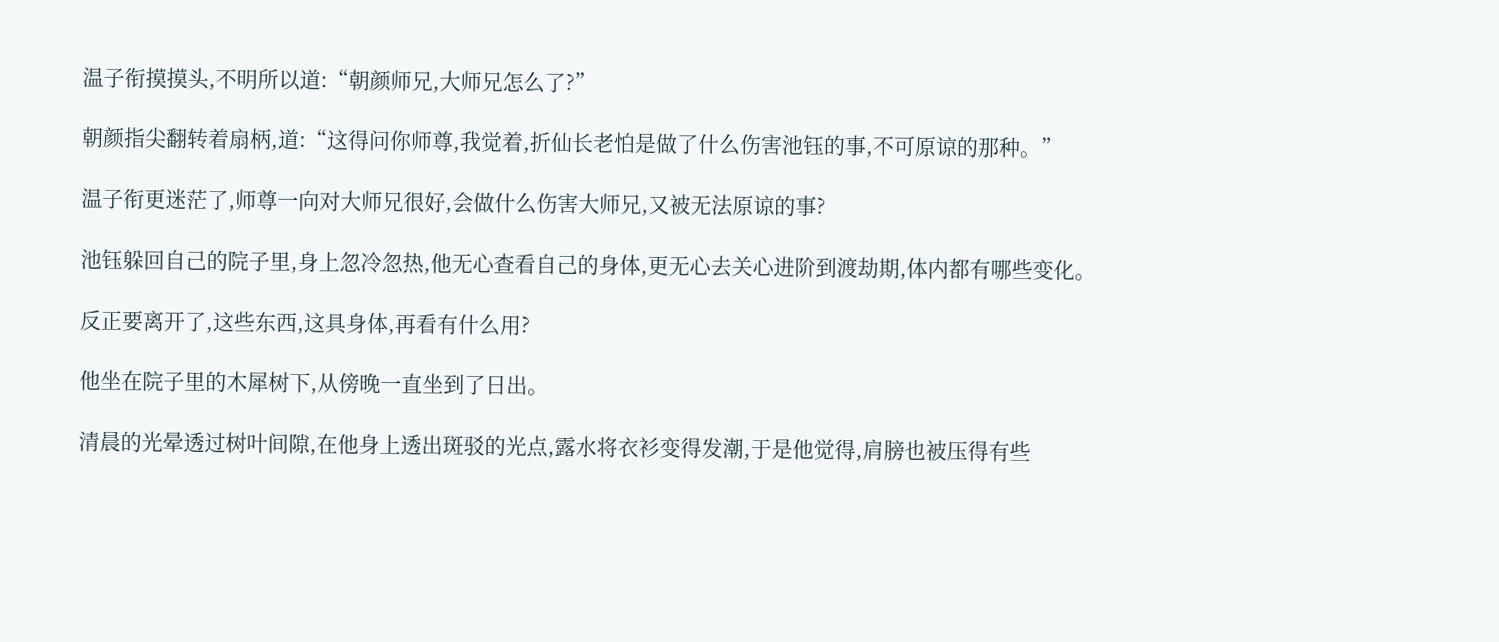温子衔摸摸头,不明所以道:“朝颜师兄,大师兄怎么了?”

朝颜指尖翻转着扇柄,道:“这得问你师尊,我觉着,折仙长老怕是做了什么伤害池钰的事,不可原谅的那种。”

温子衔更迷茫了,师尊一向对大师兄很好,会做什么伤害大师兄,又被无法原谅的事?

池钰躲回自己的院子里,身上忽冷忽热,他无心查看自己的身体,更无心去关心进阶到渡劫期,体内都有哪些变化。

反正要离开了,这些东西,这具身体,再看有什么用?

他坐在院子里的木犀树下,从傍晚一直坐到了日出。

清晨的光晕透过树叶间隙,在他身上透出斑驳的光点,露水将衣衫变得发潮,于是他觉得,肩膀也被压得有些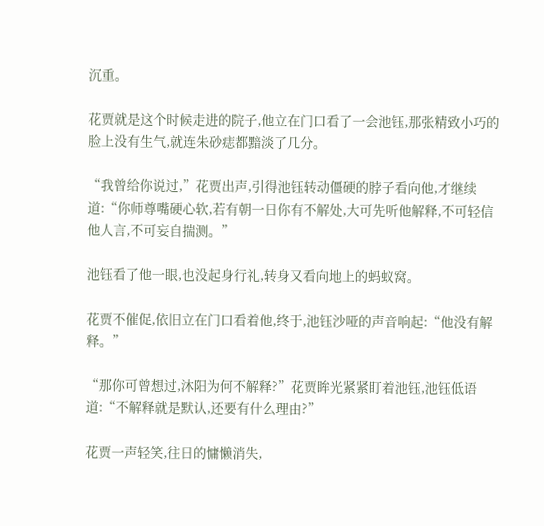沉重。

花贾就是这个时候走进的院子,他立在门口看了一会池钰,那张精致小巧的脸上没有生气,就连朱砂痣都黯淡了几分。

“我曾给你说过,”花贾出声,引得池钰转动僵硬的脖子看向他,才继续道:“你师尊嘴硬心软,若有朝一日你有不解处,大可先听他解释,不可轻信他人言,不可妄自揣测。”

池钰看了他一眼,也没起身行礼,转身又看向地上的蚂蚁窝。

花贾不催促,依旧立在门口看着他,终于,池钰沙哑的声音响起:“他没有解释。”

“那你可曾想过,沐阳为何不解释?”花贾眸光紧紧盯着池钰,池钰低语道:“不解释就是默认,还要有什么理由?”

花贾一声轻笑,往日的慵懒消失,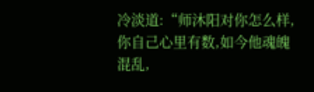冷淡道:“师沐阳对你怎么样,你自己心里有数,如今他魂魄混乱,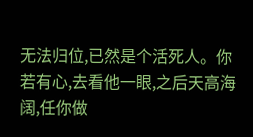无法归位,已然是个活死人。你若有心,去看他一眼,之后天高海阔,任你做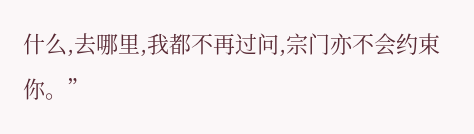什么,去哪里,我都不再过问,宗门亦不会约束你。”